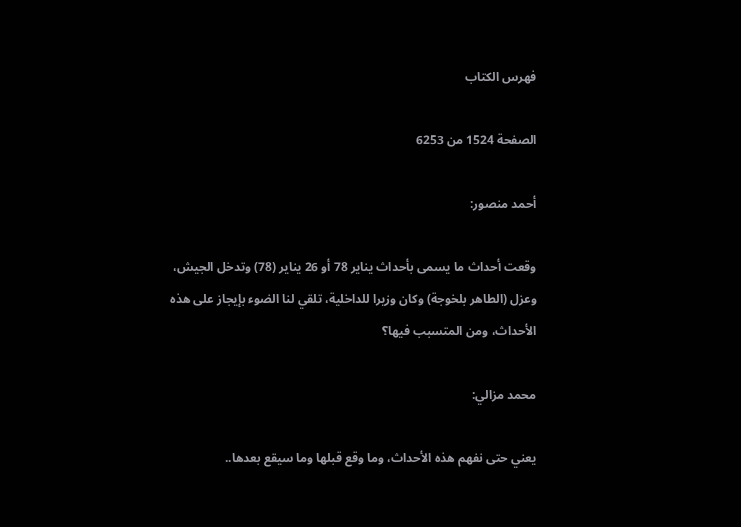فهرس الكتاب

الصفحة 1524 من 6253

أحمد منصور:

وقعت أحداث ما يسمى بأحداث يناير 78 أو 26 يناير (78) وتدخل الجيش، وعزل (الطاهر بلخوجة) وكان وزيرا للداخلية، تلقي لنا الضوء بإيجاز على هذه الأحداث، ومن المتسبب فيها؟

محمد مزالي:

يعني حتى نفهم هذه الأحداث، وما وقع قبلها وما سيقع بعدها..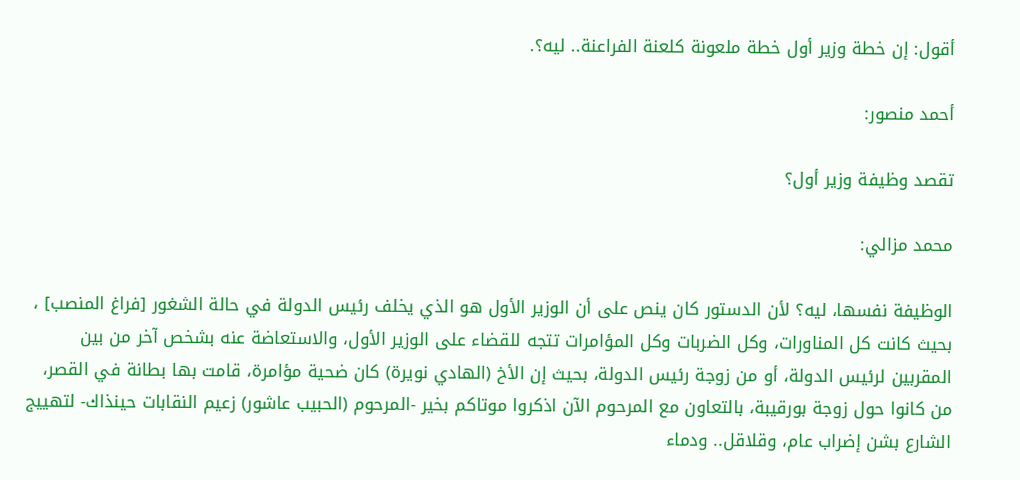أقول: إن خطة وزير أول خطة ملعونة كلعنة الفراعنة.. ليه؟.

أحمد منصور:

تقصد وظيفة وزير أول؟

محمد مزالي:

الوظيفة نفسها، ليه؟ لأن الدستور كان ينص على أن الوزير الأول هو الذي يخلف رئيس الدولة في حالة الشغور [فراغ المنصب] ، بحيث كانت كل المناورات، وكل الضربات وكل المؤامرات تتجه للقضاء على الوزير الأول، والاستعاضة عنه بشخص آخر من بين المقربين لرئيس الدولة، أو من زوجة رئيس الدولة، بحيث إن الأخ (الهادي نويرة) كان ضحية مؤامرة، قامت بها بطانة في القصر، من كانوا حول زوجة بورقيبة، بالتعاون مع المرحوم الآن اذكروا موتاكم بخير -المرحوم (الحبيب عاشور) زعيم النقابات حينذاك- لتهييج الشارع بشن إضراب عام، وقلاقل.. ودماء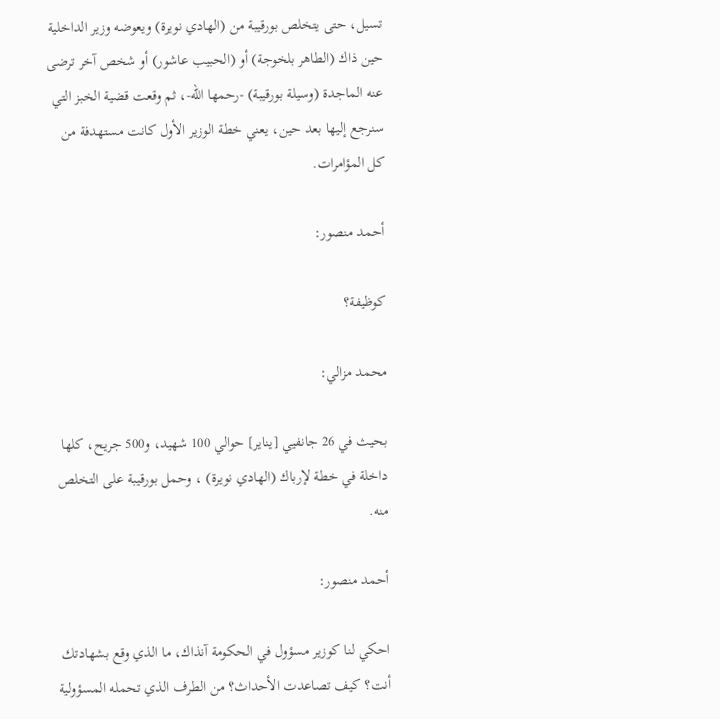تسيل، حتى يتخلص بورقيبة من (الهادي نويرة) ويعوضه وزير الداخلية حين ذاك (الطاهر بلخوجة) أو (الحبيب عاشور) أو شخص آخر ترضى عنه الماجدة (وسيلة بورقيبة) -رحمها الله-، ثم وقعت قضية الخبز التي سنرجع إليها بعد حين، يعني خطة الوزير الأول كانت مستهدفة من كل المؤامرات.

أحمد منصور:

كوظيفة؟

محمد مزالي:

بحيث في 26 جانفيي [يناير] حوالي 100 شهيد، و500 جريح، كلها داخلة في خطة لإرباك (الهادي نويرة) ، وحمل بورقيبة على التخلص منه.

أحمد منصور:

احكي لنا كوزير مسؤول في الحكومة آنذاك، ما الذي وقع بشهادتك أنت؟ كيف تصاعدت الأحداث؟ من الطرف الذي تحمله المسؤولية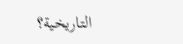التاريخية؟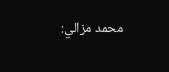محمد مزالي: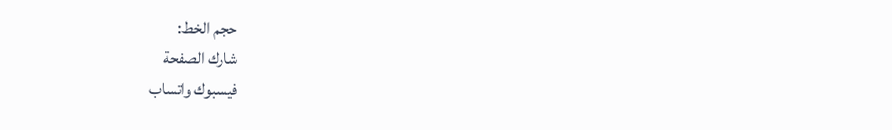حجم الخط:
شارك الصفحة
فيسبوك واتساب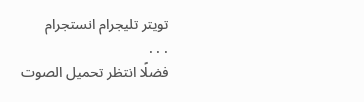تويتر تليجرام انستجرام
. . .
فضلًا انتظر تحميل الصوت